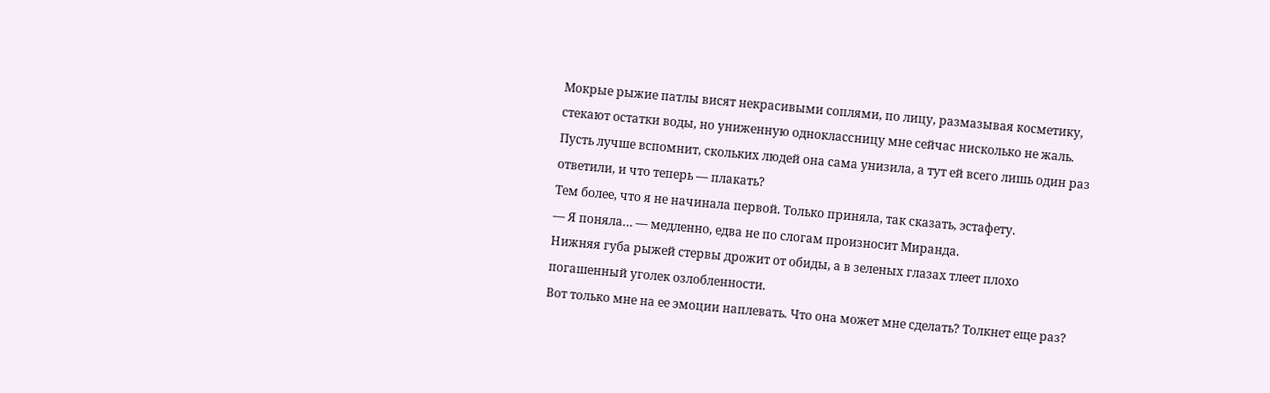Мокрые рыжие патлы висят некрасивыми соплями, по лицу, размазывая косметику, стекают остатки воды, но униженную одноклассницу мне сейчас нисколько не жаль. Пусть лучше вспомнит, скольких людей она сама унизила, а тут ей всего лишь один раз ответили, и что теперь — плакать?
Тем более, что я не начинала первой. Только приняла, так сказать, эстафету.
— Я поняла… — медленно, едва не по слогам произносит Миранда.
Нижняя губа рыжей стервы дрожит от обиды, а в зеленых глазах тлеет плохо погашенный уголек озлобленности.
Вот только мне на ее эмоции наплевать. Что она может мне сделать? Толкнет еще раз?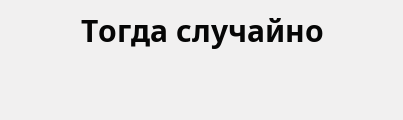Тогда случайно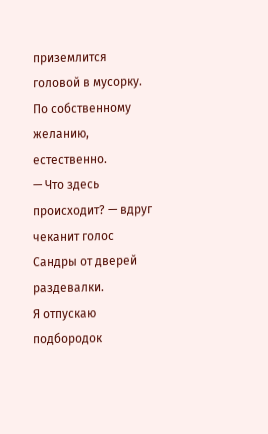приземлится головой в мусорку. По собственному желанию, естественно.
— Что здесь происходит? — вдруг чеканит голос Сандры от дверей раздевалки.
Я отпускаю подбородок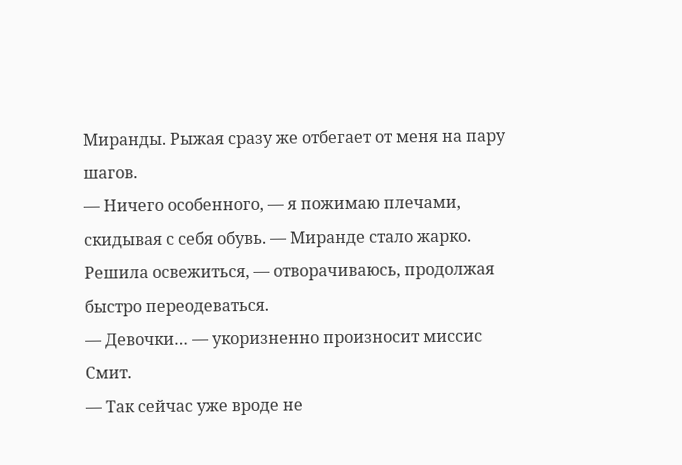Миранды. Рыжая сразу же отбегает от меня на пару шагов.
— Ничего особенного, — я пожимаю плечами, скидывая с себя обувь. — Миранде стало жарко. Решила освежиться, — отворачиваюсь, продолжая быстро переодеваться.
— Девочки… — укоризненно произносит миссис Смит.
— Так сейчас уже вроде не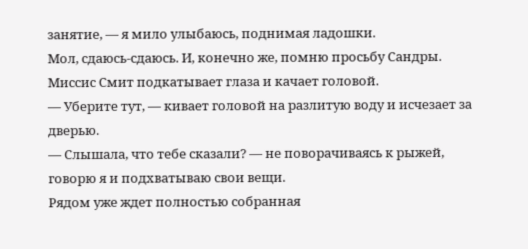занятие, — я мило улыбаюсь, поднимая ладошки.
Мол, сдаюсь-сдаюсь. И, конечно же, помню просьбу Сандры.
Миссис Смит подкатывает глаза и качает головой.
— Уберите тут, — кивает головой на разлитую воду и исчезает за дверью.
— Слышала, что тебе сказали? — не поворачиваясь к рыжей, говорю я и подхватываю свои вещи.
Рядом уже ждет полностью собранная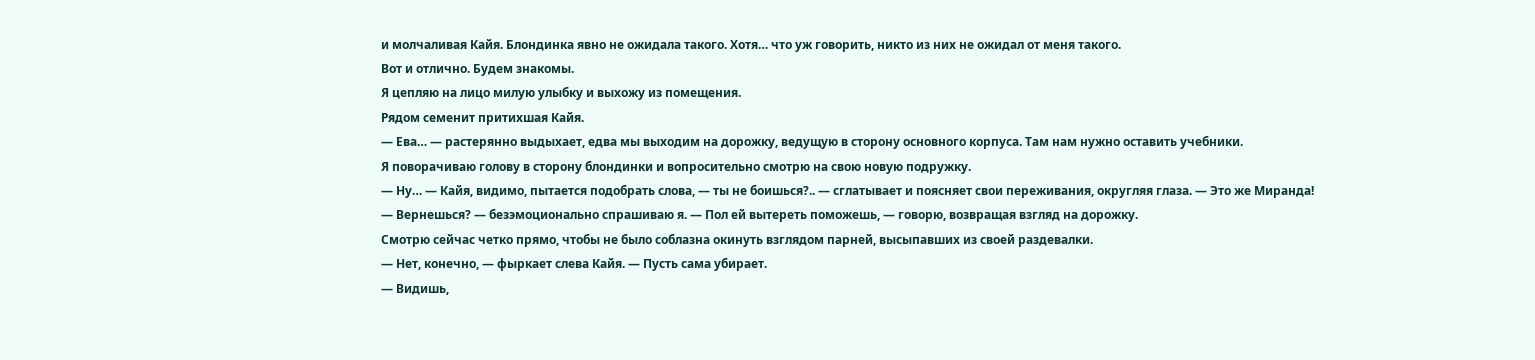и молчаливая Кайя. Блондинка явно не ожидала такого. Хотя… что уж говорить, никто из них не ожидал от меня такого.
Вот и отлично. Будем знакомы.
Я цепляю на лицо милую улыбку и выхожу из помещения.
Рядом семенит притихшая Кайя.
— Ева… — растерянно выдыхает, едва мы выходим на дорожку, ведущую в сторону основного корпуса. Там нам нужно оставить учебники.
Я поворачиваю голову в сторону блондинки и вопросительно смотрю на свою новую подружку.
— Ну… — Кайя, видимо, пытается подобрать слова, — ты не боишься?.. — сглатывает и поясняет свои переживания, округляя глаза. — Это же Миранда!
— Вернешься? — безэмоционально спрашиваю я. — Пол ей вытереть поможешь, — говорю, возвращая взгляд на дорожку.
Смотрю сейчас четко прямо, чтобы не было соблазна окинуть взглядом парней, высыпавших из своей раздевалки.
— Нет, конечно, — фыркает слева Кайя. — Пусть сама убирает.
— Видишь,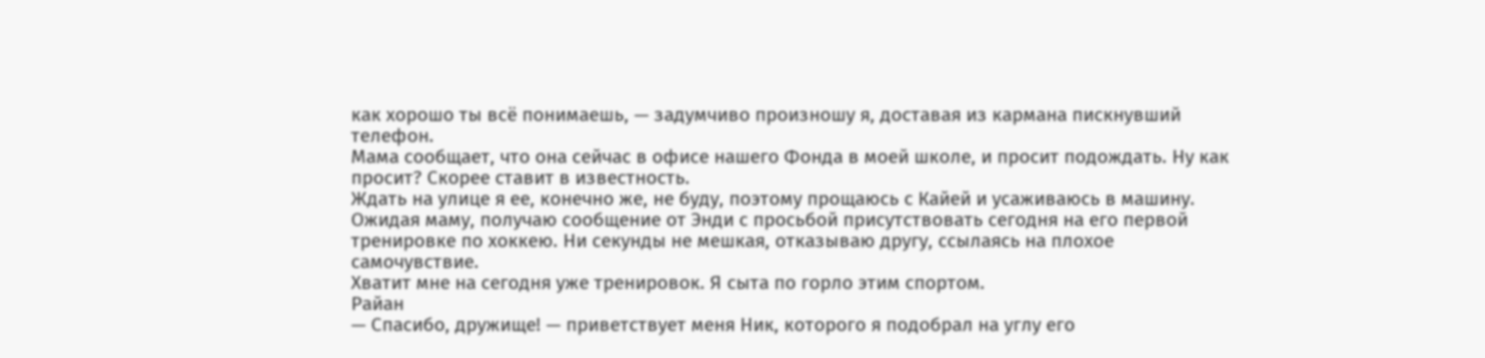как хорошо ты всё понимаешь, — задумчиво произношу я, доставая из кармана пискнувший телефон.
Мама сообщает, что она сейчас в офисе нашего Фонда в моей школе, и просит подождать. Ну как просит? Скорее ставит в известность.
Ждать на улице я ее, конечно же, не буду, поэтому прощаюсь с Кайей и усаживаюсь в машину.
Ожидая маму, получаю сообщение от Энди с просьбой присутствовать сегодня на его первой тренировке по хоккею. Ни секунды не мешкая, отказываю другу, ссылаясь на плохое самочувствие.
Хватит мне на сегодня уже тренировок. Я сыта по горло этим спортом.
Райан
— Спасибо, дружище! — приветствует меня Ник, которого я подобрал на углу его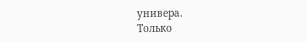универа.
Только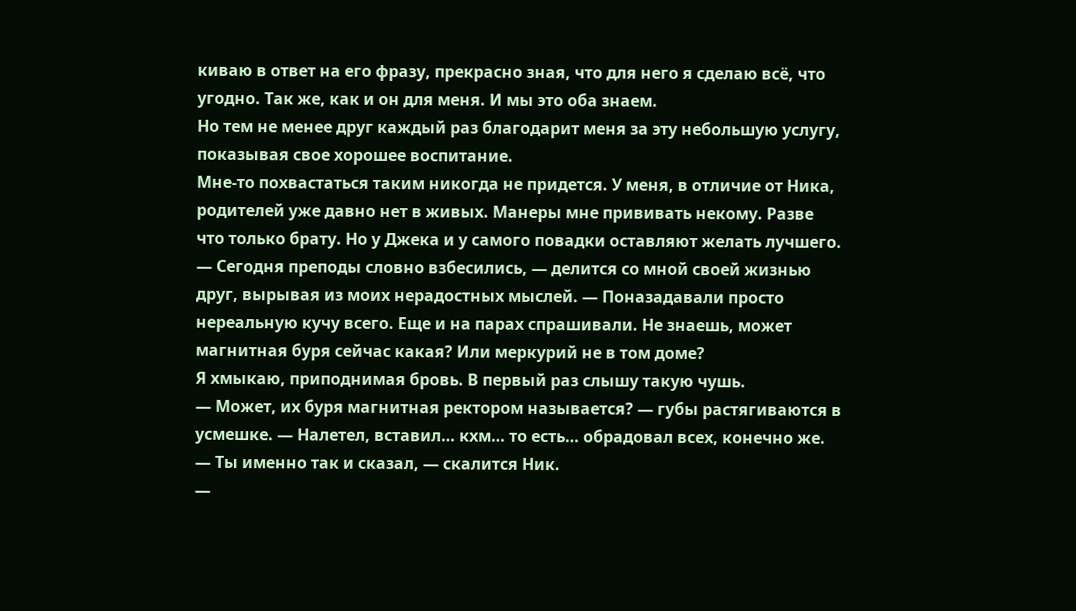киваю в ответ на его фразу, прекрасно зная, что для него я сделаю всё, что угодно. Так же, как и он для меня. И мы это оба знаем.
Но тем не менее друг каждый раз благодарит меня за эту небольшую услугу, показывая свое хорошее воспитание.
Мне-то похвастаться таким никогда не придется. У меня, в отличие от Ника, родителей уже давно нет в живых. Манеры мне прививать некому. Разве что только брату. Но у Джека и у самого повадки оставляют желать лучшего.
— Сегодня преподы словно взбесились, — делится со мной своей жизнью друг, вырывая из моих нерадостных мыслей. — Поназадавали просто нереальную кучу всего. Еще и на парах спрашивали. Не знаешь, может магнитная буря сейчас какая? Или меркурий не в том доме?
Я хмыкаю, приподнимая бровь. В первый раз слышу такую чушь.
— Может, их буря магнитная ректором называется? — губы растягиваются в усмешке. — Налетел, вставил… кхм… то есть… обрадовал всех, конечно же.
— Ты именно так и сказал, — скалится Ник.
—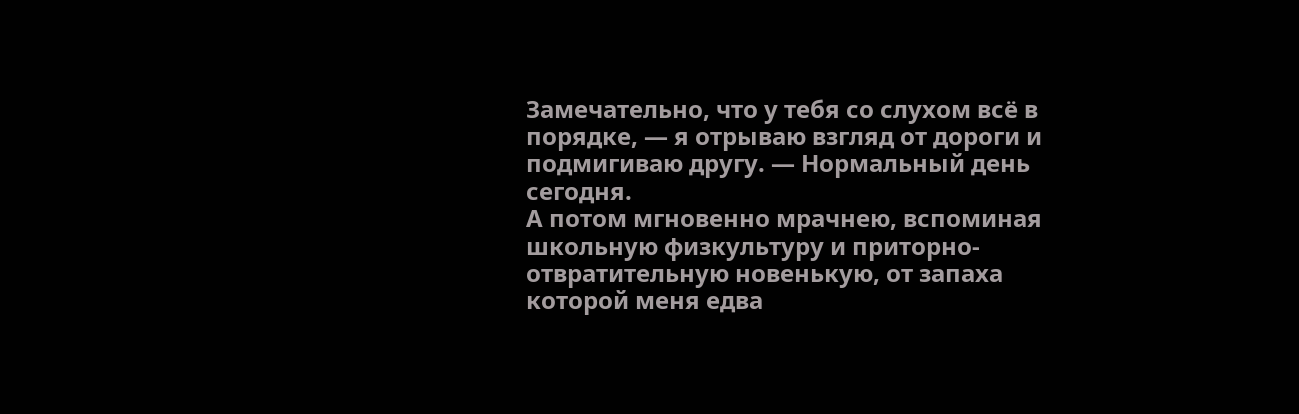Замечательно, что у тебя со слухом всё в порядке, — я отрываю взгляд от дороги и подмигиваю другу. — Нормальный день сегодня.
А потом мгновенно мрачнею, вспоминая школьную физкультуру и приторно-отвратительную новенькую, от запаха которой меня едва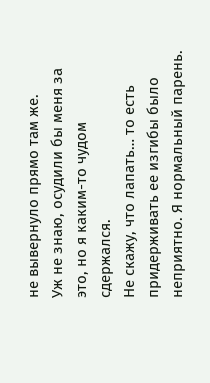не вывернуло прямо там же.
Уж не знаю, осудили бы меня за это, но я каким-то чудом сдержался.
Не скажу, что лапать… то есть придерживать ее изгибы было неприятно. Я нормальный парень.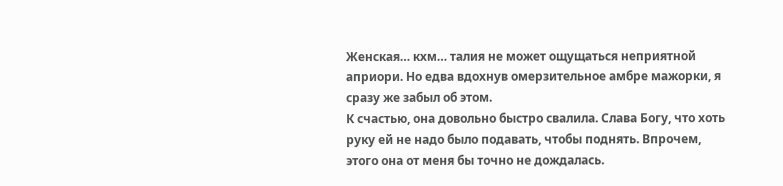Женская… кхм… талия не может ощущаться неприятной априори. Но едва вдохнув омерзительное амбре мажорки, я сразу же забыл об этом.
К счастью, она довольно быстро свалила. Слава Богу, что хоть руку ей не надо было подавать, чтобы поднять. Впрочем, этого она от меня бы точно не дождалась.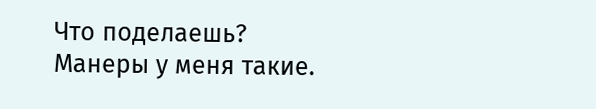Что поделаешь? Манеры у меня такие.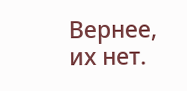Вернее, их нет.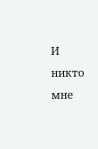И никто мне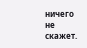ничего не скажет.